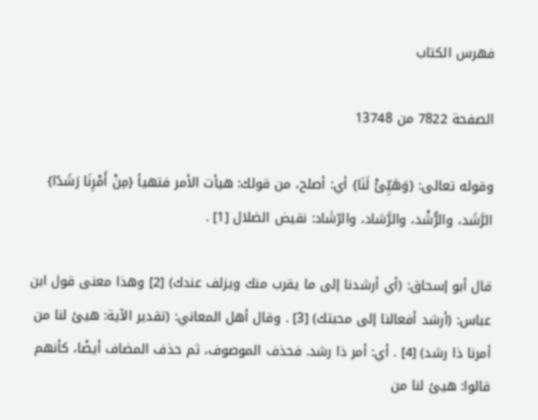فهرس الكتاب

الصفحة 7822 من 13748

وقوله تعالى: {وَهَيِّئْ لَنَا} أي: أصلح، من قولك: هيأت الأمر فتهيأ {مِنْ أَمْرِنَا رَشَدًا} الرَّشَد، والرُّشْد، والرَّشاد، والرّشَاد: نقيض الضلال [1] .

قال أبو إسحاق: (أي أرشدنا إلى ما يقرب منك ويزلف عندك) [2] وهذا معنى قول ابن عباس: (أرشد أفعالنا إلى محبتك) [3] . وقال أهل المعاني: (تقدير الآية: هيئ لنا من أمرنا ذا رشد) [4] . أي: أمر ذا رشد. فحذف الموصوف، ثم حذف المضاف أيضًا، كأنهم قالوا: هيئ لنا من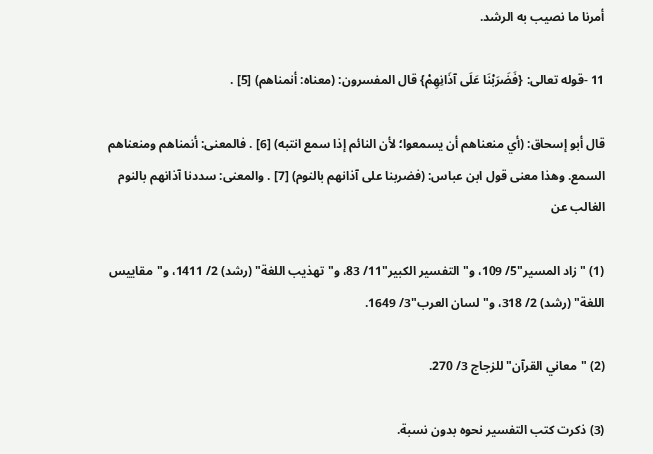أمرنا ما نصيب به الرشد.

11 -قوله تعالى: {فَضَرَبْنَا عَلَى آذَانِهِمْ} قال المفسرون: (معناه: أنمناهم) [5] .

قال أبو إسحاق: (أي منعناهم أن يسمعوا؛ لأن النائم إذا سمع انتبه) [6] . فالمعنى: أنمناهم ومنعناهم السمع. وهذا معنى قول ابن عباس: (فضربنا على آذانهم بالنوم) [7] . والمعنى: سددنا آذانهم بالنوم الغالب عن

(1) "زاد المسير"5/ 109، و"التفسير الكبير"11/ 83، و"تهذيب اللغة" (رشد) 2/ 1411، و"مقاييس اللغة" (رشد) 2/ 318، و"لسان العرب"3/ 1649.

(2) "معاني القرآن"للزجاج 3/ 270.

(3) ذكرت كتب التفسير نحوه بدون نسبة.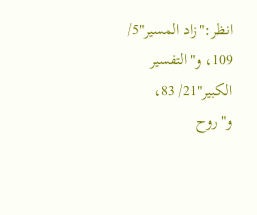انظر:"زاد المسير"5/ 109، و"التفسير الكبير"21/ 83، و"روح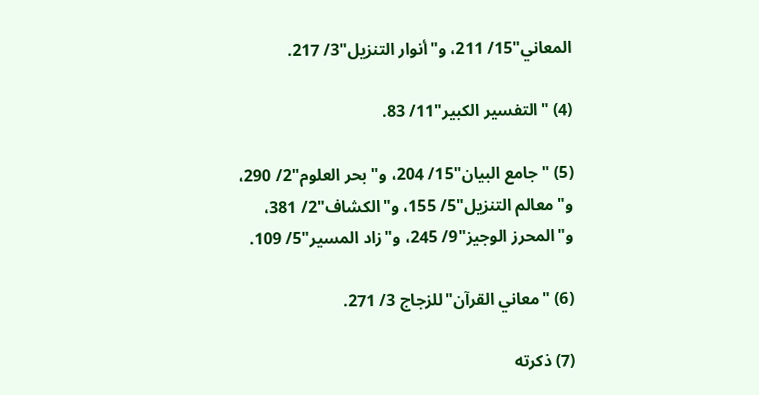المعاني"15/ 211، و"أنوار التنزيل"3/ 217.

(4) "التفسير الكبير"11/ 83.

(5) "جامع البيان"15/ 204، و"بحر العلوم"2/ 290، و"معالم التنزيل"5/ 155، و"الكشاف"2/ 381، و"المحرز الوجيز"9/ 245، و"زاد المسير"5/ 109.

(6) "معاني القرآن"للزجاج 3/ 271.

(7) ذكرته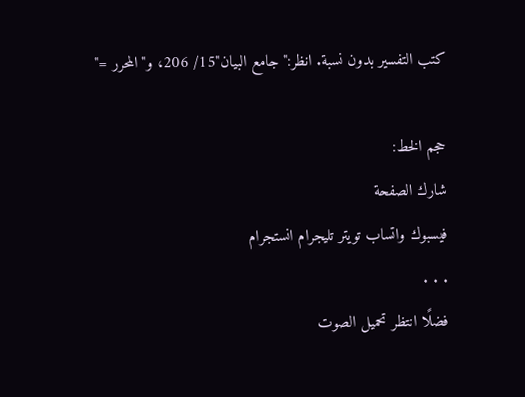كتب التفسير بدون نسبة. انظر:"جامع البيان"15/ 206، و"المحرر ="

حجم الخط:
شارك الصفحة
فيسبوك واتساب تويتر تليجرام انستجرام
. . .
فضلًا انتظر تحميل الصوت